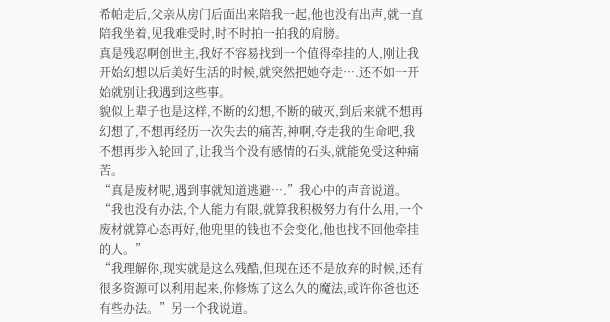希帕走后,父亲从房门后面出来陪我一起,他也没有出声,就一直陪我坐着,见我难受时,时不时拍一拍我的肩膀。
真是残忍啊创世主,我好不容易找到一个值得牵挂的人,刚让我开始幻想以后美好生活的时候,就突然把她夺走….还不如一开始就别让我遇到这些事。
貌似上辈子也是这样,不断的幻想,不断的破灭,到后来就不想再幻想了,不想再经历一次失去的痛苦,神啊,夺走我的生命吧,我不想再步入轮回了,让我当个没有感情的石头,就能免受这种痛苦。
“真是废材呢,遇到事就知道逃避….”我心中的声音说道。
“我也没有办法,个人能力有限,就算我积极努力有什么用,一个废材就算心态再好,他兜里的钱也不会变化,他也找不回他牵挂的人。”
“我理解你,现实就是这么残酷,但现在还不是放弃的时候,还有很多资源可以利用起来,你修炼了这么久的魔法,或许你爸也还有些办法。”另一个我说道。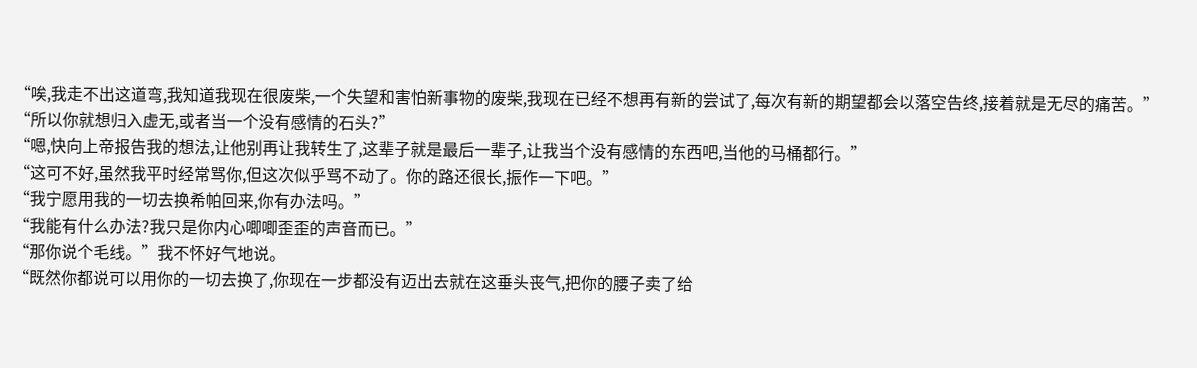“唉,我走不出这道弯,我知道我现在很废柴,一个失望和害怕新事物的废柴,我现在已经不想再有新的尝试了,每次有新的期望都会以落空告终,接着就是无尽的痛苦。”
“所以你就想归入虚无,或者当一个没有感情的石头?”
“嗯,快向上帝报告我的想法,让他别再让我转生了,这辈子就是最后一辈子,让我当个没有感情的东西吧,当他的马桶都行。”
“这可不好,虽然我平时经常骂你,但这次似乎骂不动了。你的路还很长,振作一下吧。”
“我宁愿用我的一切去换希帕回来,你有办法吗。”
“我能有什么办法?我只是你内心唧唧歪歪的声音而已。”
“那你说个毛线。”我不怀好气地说。
“既然你都说可以用你的一切去换了,你现在一步都没有迈出去就在这垂头丧气,把你的腰子卖了给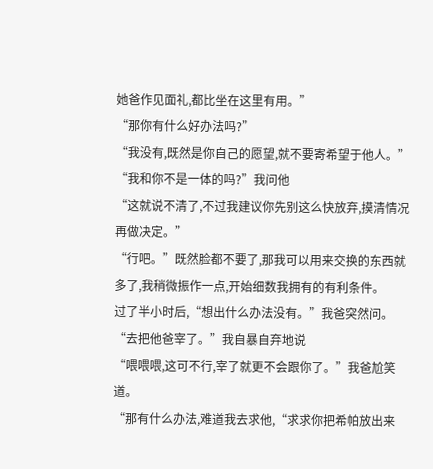她爸作见面礼,都比坐在这里有用。”
“那你有什么好办法吗?”
“我没有,既然是你自己的愿望,就不要寄希望于他人。”
“我和你不是一体的吗?”我问他
“这就说不清了,不过我建议你先别这么快放弃,摸清情况再做决定。”
“行吧。”既然脸都不要了,那我可以用来交换的东西就多了,我稍微振作一点,开始细数我拥有的有利条件。
过了半小时后,“想出什么办法没有。”我爸突然问。
“去把他爸宰了。”我自暴自弃地说
“喂喂喂,这可不行,宰了就更不会跟你了。”我爸尬笑道。
“那有什么办法,难道我去求他,“求求你把希帕放出来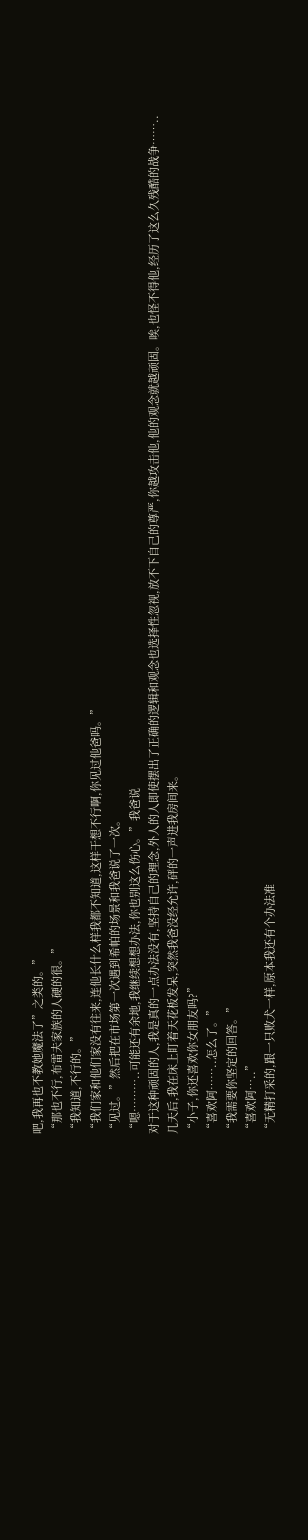吧,我再也不教她魔法了”之类的。”
“那也不行,布雷夫家族的人硬的很。”
“我知道,不行的。”
“我们家和他们家没有往来,连他长什么样我都不知道,这样干想不行啊,你见过他爸吗。”
“见过。”然后把在市场第一次遇到希帕的场景和我爸说了一次。
“嗯………..可能还有余地,我继续想想办法,你也别这么伤心。”我爸说
对于这种顽固的人,我是真的一点办法没有,坚持自己的理念,外人的人即使摆出了正确的逻辑和观念也选择性忽视,放不下自己的尊严,你越攻击他,他的观念就越顽固。唉,也怪不得他,经历了这么久残酷的战争……..
几天后,我在床上盯着天花板发呆,突然我爸没经允许,砰的一声进我房间来。
“小子,你还喜欢你女朋友吗?”
“喜欢阿……..怎么了。”
“我需要你坚定的回答。”
“喜欢阿…..”
“无精打采的,跟一只败犬一样,原本我还有个办法准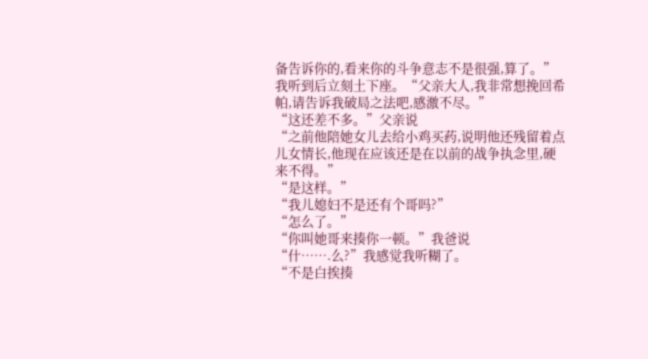备告诉你的,看来你的斗争意志不是很强,算了。”
我听到后立刻土下座。“父亲大人,我非常想挽回希帕,请告诉我破局之法吧,感激不尽。”
“这还差不多。”父亲说
“之前他陪她女儿去给小鸡买药,说明他还残留着点儿女情长,他现在应该还是在以前的战争执念里,硬来不得。”
“是这样。”
“我儿媳妇不是还有个哥吗?”
“怎么了。”
“你叫她哥来揍你一顿。”我爸说
“什…….么?”我感觉我听糊了。
“不是白挨揍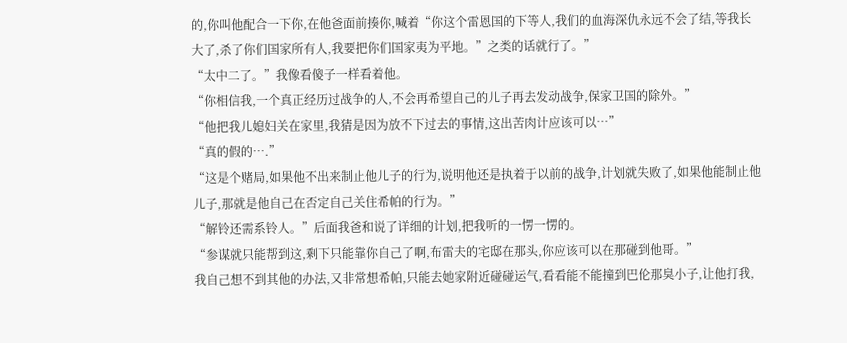的,你叫他配合一下你,在他爸面前揍你,喊着“你这个雷恩国的下等人,我们的血海深仇永远不会了结,等我长大了,杀了你们国家所有人,我要把你们国家夷为平地。”之类的话就行了。”
“太中二了。”我像看傻子一样看着他。
“你相信我,一个真正经历过战争的人,不会再希望自己的儿子再去发动战争,保家卫国的除外。”
“他把我儿媳妇关在家里,我猜是因为放不下过去的事情,这出苦肉计应该可以…”
“真的假的….”
“这是个赌局,如果他不出来制止他儿子的行为,说明他还是执着于以前的战争,计划就失败了,如果他能制止他儿子,那就是他自己在否定自己关住希帕的行为。”
“解铃还需系铃人。”后面我爸和说了详细的计划,把我听的一愣一愣的。
“参谋就只能帮到这,剩下只能靠你自己了啊,布雷夫的宅邸在那头,你应该可以在那碰到他哥。”
我自己想不到其他的办法,又非常想希帕,只能去她家附近碰碰运气,看看能不能撞到巴伦那臭小子,让他打我,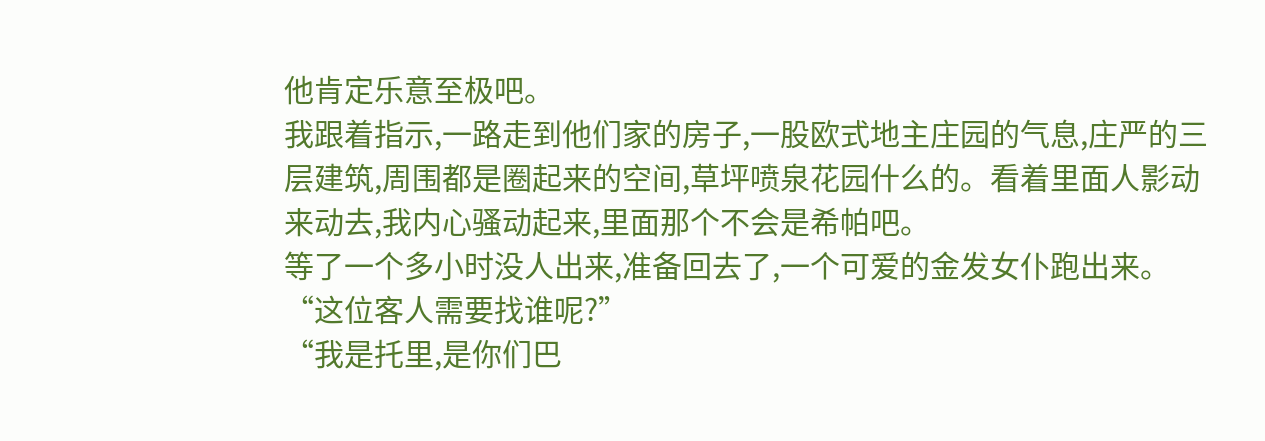他肯定乐意至极吧。
我跟着指示,一路走到他们家的房子,一股欧式地主庄园的气息,庄严的三层建筑,周围都是圈起来的空间,草坪喷泉花园什么的。看着里面人影动来动去,我内心骚动起来,里面那个不会是希帕吧。
等了一个多小时没人出来,准备回去了,一个可爱的金发女仆跑出来。
“这位客人需要找谁呢?”
“我是托里,是你们巴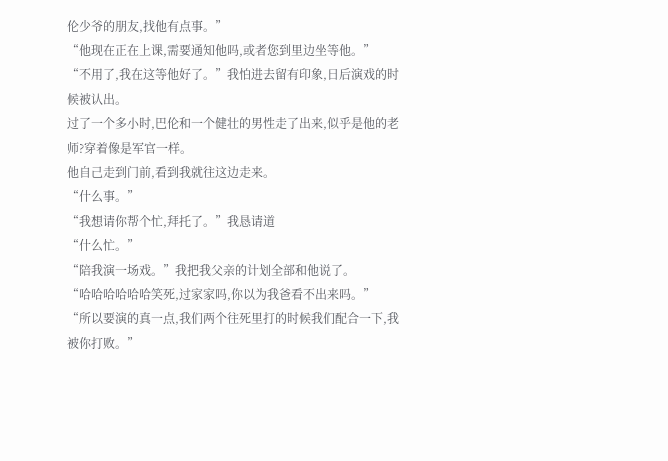伦少爷的朋友,找他有点事。”
“他现在正在上课,需要通知他吗,或者您到里边坐等他。”
“不用了,我在这等他好了。”我怕进去留有印象,日后演戏的时候被认出。
过了一个多小时,巴伦和一个健壮的男性走了出来,似乎是他的老师?穿着像是军官一样。
他自己走到门前,看到我就往这边走来。
“什么事。”
“我想请你帮个忙,拜托了。”我恳请道
“什么忙。”
“陪我演一场戏。”我把我父亲的计划全部和他说了。
“哈哈哈哈哈哈笑死,过家家吗,你以为我爸看不出来吗。”
“所以要演的真一点,我们两个往死里打的时候我们配合一下,我被你打败。”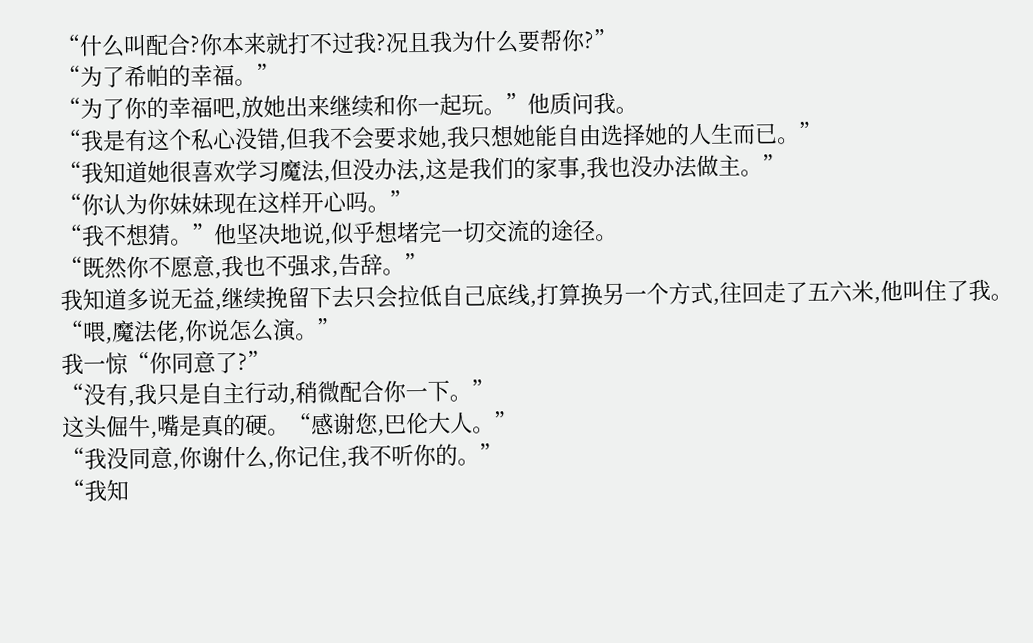“什么叫配合?你本来就打不过我?况且我为什么要帮你?”
“为了希帕的幸福。”
“为了你的幸福吧,放她出来继续和你一起玩。”他质问我。
“我是有这个私心没错,但我不会要求她,我只想她能自由选择她的人生而已。”
“我知道她很喜欢学习魔法,但没办法,这是我们的家事,我也没办法做主。”
“你认为你妹妹现在这样开心吗。”
“我不想猜。”他坚决地说,似乎想堵完一切交流的途径。
“既然你不愿意,我也不强求,告辞。”
我知道多说无益,继续挽留下去只会拉低自己底线,打算换另一个方式,往回走了五六米,他叫住了我。
“喂,魔法佬,你说怎么演。”
我一惊“你同意了?”
“没有,我只是自主行动,稍微配合你一下。”
这头倔牛,嘴是真的硬。“感谢您,巴伦大人。”
“我没同意,你谢什么,你记住,我不听你的。”
“我知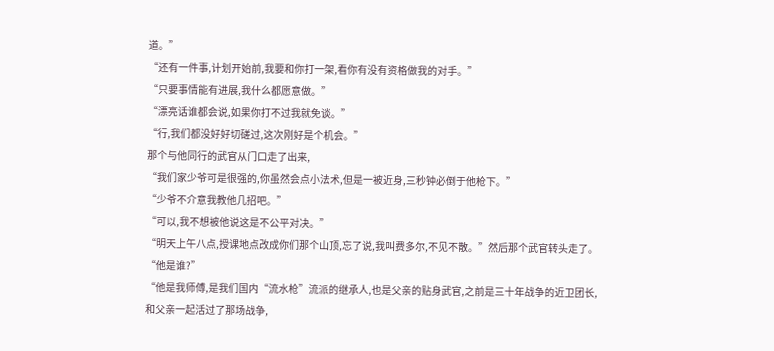道。”
“还有一件事,计划开始前,我要和你打一架,看你有没有资格做我的对手。”
“只要事情能有进展,我什么都愿意做。”
“漂亮话谁都会说,如果你打不过我就免谈。”
“行,我们都没好好切磋过,这次刚好是个机会。”
那个与他同行的武官从门口走了出来,
“我们家少爷可是很强的,你虽然会点小法术,但是一被近身,三秒钟必倒于他枪下。”
“少爷不介意我教他几招吧。”
“可以,我不想被他说这是不公平对决。”
“明天上午八点,授课地点改成你们那个山顶,忘了说,我叫费多尔,不见不散。”然后那个武官转头走了。
“他是谁?”
“他是我师傅,是我们国内“流水枪”流派的继承人,也是父亲的贴身武官,之前是三十年战争的近卫团长,和父亲一起活过了那场战争,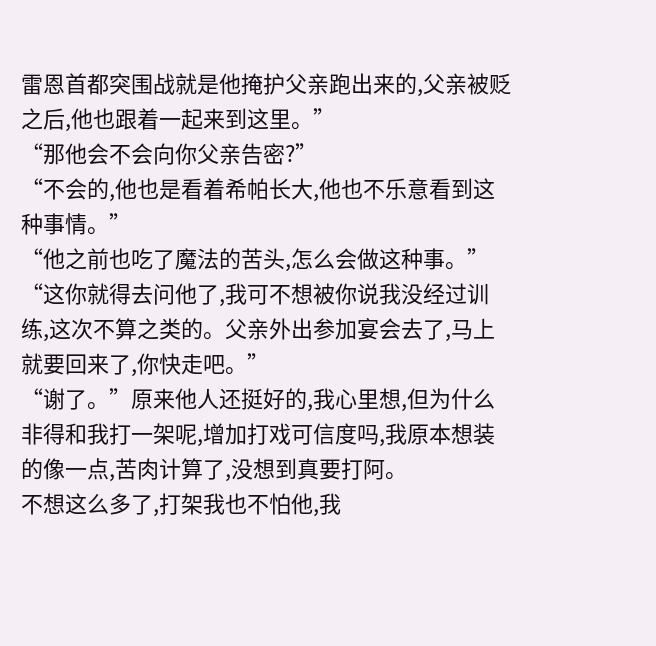雷恩首都突围战就是他掩护父亲跑出来的,父亲被贬之后,他也跟着一起来到这里。”
“那他会不会向你父亲告密?”
“不会的,他也是看着希帕长大,他也不乐意看到这种事情。”
“他之前也吃了魔法的苦头,怎么会做这种事。”
“这你就得去问他了,我可不想被你说我没经过训练,这次不算之类的。父亲外出参加宴会去了,马上就要回来了,你快走吧。”
“谢了。”原来他人还挺好的,我心里想,但为什么非得和我打一架呢,增加打戏可信度吗,我原本想装的像一点,苦肉计算了,没想到真要打阿。
不想这么多了,打架我也不怕他,我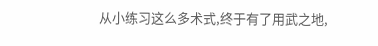从小练习这么多术式,终于有了用武之地,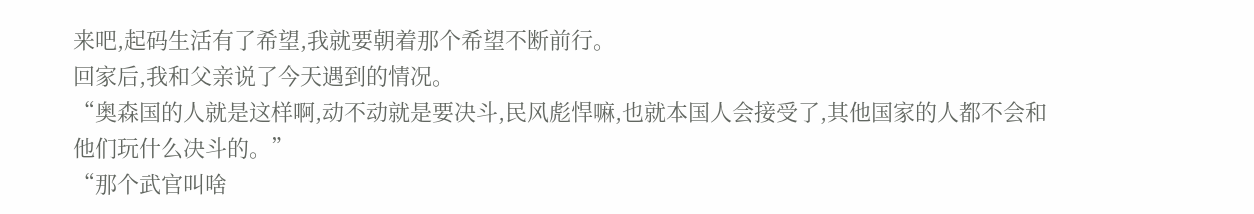来吧,起码生活有了希望,我就要朝着那个希望不断前行。
回家后,我和父亲说了今天遇到的情况。
“奥森国的人就是这样啊,动不动就是要决斗,民风彪悍嘛,也就本国人会接受了,其他国家的人都不会和他们玩什么决斗的。”
“那个武官叫啥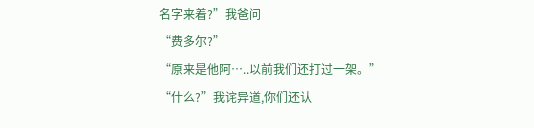名字来着?”我爸问
“费多尔?”
“原来是他阿…..以前我们还打过一架。”
“什么?”我诧异道,你们还认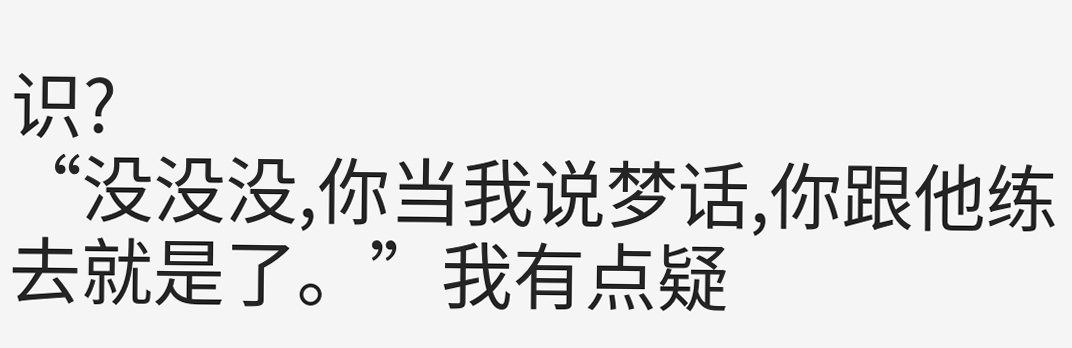识?
“没没没,你当我说梦话,你跟他练去就是了。”我有点疑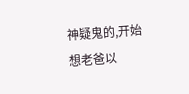神疑鬼的,开始想老爸以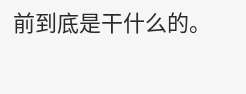前到底是干什么的。